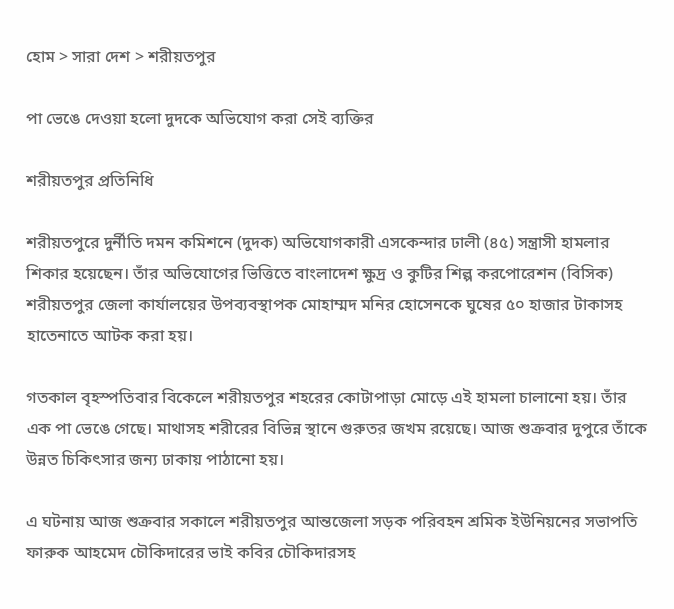হোম > সারা দেশ > শরীয়তপুর

পা ভেঙে দেওয়া হলো দুদকে অভিযোগ করা সেই ব্যক্তির

শরীয়তপুর প্রতিনিধি

শরীয়তপুরে দুর্নীতি দমন কমিশনে (দুদক) অভিযোগকারী এসকেন্দার ঢালী (৪৫) সন্ত্রাসী হামলার শিকার হয়েছেন। তাঁর অভিযোগের ভিত্তিতে বাংলাদেশ ক্ষুদ্র ও কুটির শিল্প করপোরেশন (বিসিক) শরীয়তপুর জেলা কার্যালয়ের উপব্যবস্থাপক মোহাম্মদ মনির হোসেনকে ঘুষের ৫০ হাজার টাকাসহ হাতেনাতে আটক করা হয়।

গতকাল বৃহস্পতিবার বিকেলে শরীয়তপুর শহরের কোটাপাড়া মোড়ে এই হামলা চালানো হয়। তাঁর এক পা ভেঙে গেছে। মাথাসহ শরীরের বিভিন্ন স্থানে গুরুতর জখম রয়েছে। আজ শুক্রবার দুপুরে তাঁকে উন্নত চিকিৎসার জন্য ঢাকায় পাঠানো হয়।

এ ঘটনায় আজ শুক্রবার সকালে শরীয়তপুর আন্তজেলা সড়ক পরিবহন শ্রমিক ইউনিয়নের সভাপতি ফারুক আহমেদ চৌকিদারের ভাই কবির চৌকিদারসহ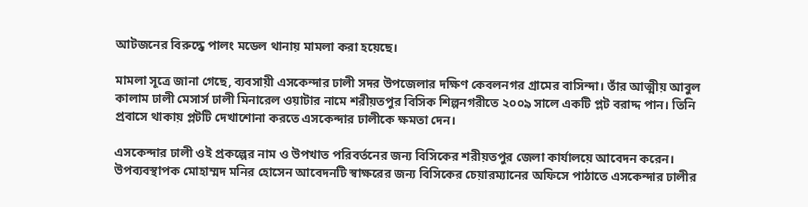আটজনের বিরুদ্ধে পালং মডেল থানায় মামলা করা হয়েছে।

মামলা সূত্রে জানা গেছে, ব্যবসায়ী এসকেন্দার ঢালী সদর উপজেলার দক্ষিণ কেবলনগর গ্রামের বাসিন্দা। তাঁর আত্মীয় আবুল কালাম ঢালী মেসার্স ঢালী মিনারেল ওয়াটার নামে শরীয়তপুর বিসিক শিল্পনগরীতে ২০০৯ সালে একটি প্লট বরাদ্দ পান। তিনি প্রবাসে থাকায় প্লটটি দেখাশোনা করতে এসকেন্দার ঢালীকে ক্ষমতা দেন।

এসকেন্দার ঢালী ওই প্রকল্পের নাম ও উপখাত পরিবর্তনের জন্য বিসিকের শরীয়তপুর জেলা কার্যালয়ে আবেদন করেন। উপব্যবস্থাপক মোহাম্মদ মনির হোসেন আবেদনটি স্বাক্ষরের জন্য বিসিকের চেয়ারম্যানের অফিসে পাঠাতে এসকেন্দার ঢালীর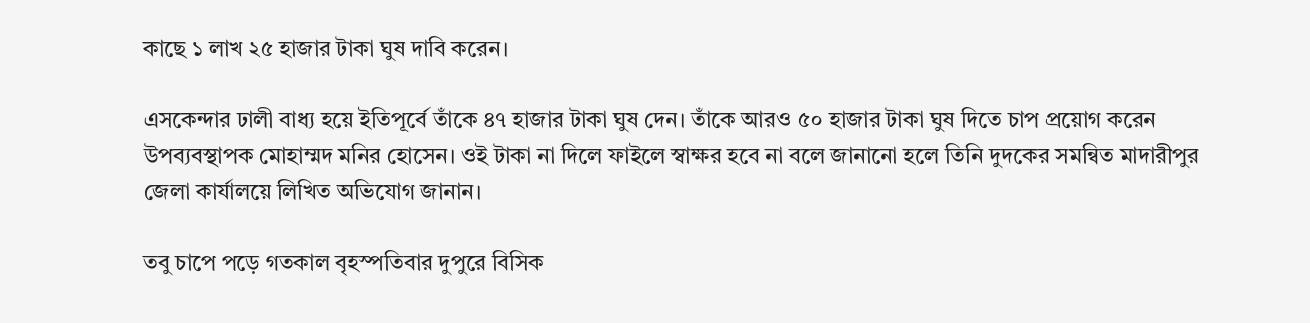কাছে ১ লাখ ২৫ হাজার টাকা ঘুষ দাবি করেন।

এসকেন্দার ঢালী বাধ্য হয়ে ইতিপূর্বে তাঁকে ৪৭ হাজার টাকা ঘুষ দেন। তাঁকে আরও ৫০ হাজার টাকা ঘুষ দিতে চাপ প্রয়োগ করেন উপব্যবস্থাপক মোহাম্মদ মনির হোসেন। ওই টাকা না দিলে ফাইলে স্বাক্ষর হবে না বলে জানানো হলে তিনি দুদকের সমন্বিত মাদারীপুর জেলা কার্যালয়ে লিখিত অভিযোগ জানান।

তবু চাপে পড়ে গতকাল বৃহস্পতিবার দুপুরে বিসিক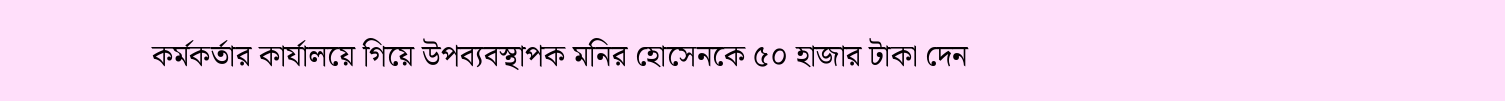কর্মকর্তার কার্যালয়ে গিয়ে উপব্যবস্থাপক মনির হোসেনকে ৫০ হাজার টাকা দেন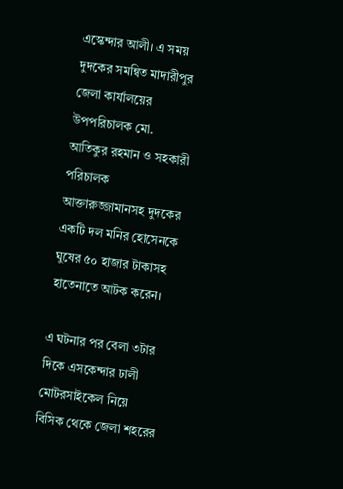এস্কেন্দার আলী। এ সময় দুদকের সমন্বিত মাদারীপুর জেলা কার্যালয়ের উপপরিচালক মো. আতিকুর রহমান ও সহকারী পরিচালক আক্তারুজ্জামানসহ দুদকের একটি দল মনির হোসেনকে ঘুষের ৫০ হাজার টাকাসহ হাতেনাতে আটক করেন।

এ ঘটনার পর বেলা ৩টার দিকে এসকেন্দার ঢালী মোটরসাইকেল নিয়ে বিসিক থেকে জেলা শহরের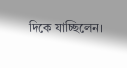দিকে যাচ্ছিলেন।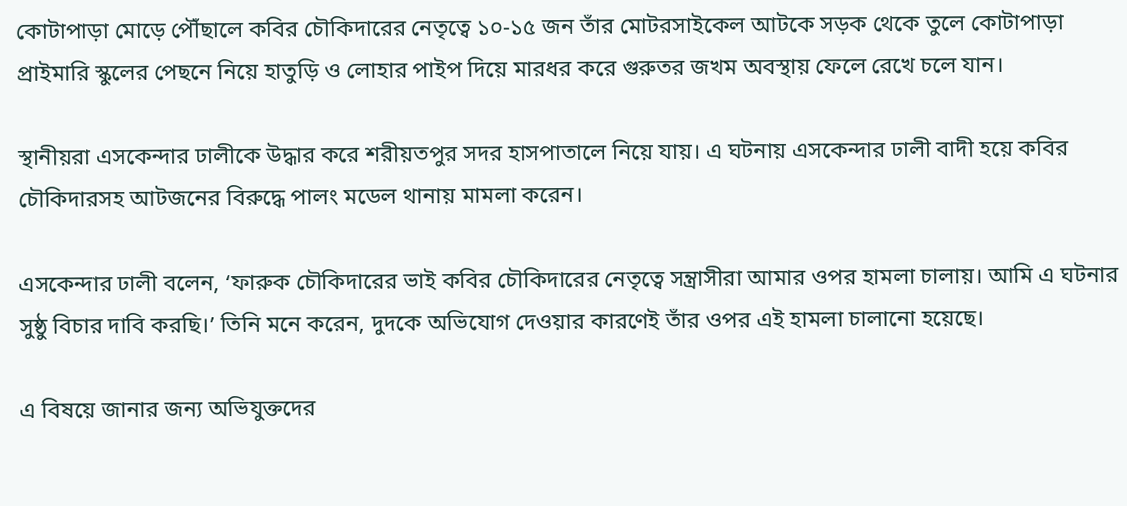কোটাপাড়া মোড়ে পৌঁছালে কবির চৌকিদারের নেতৃত্বে ১০-১৫ জন তাঁর মোটরসাইকেল আটকে সড়ক থেকে তুলে কোটাপাড়া প্রাইমারি স্কুলের পেছনে নিয়ে হাতুড়ি ও লোহার পাইপ দিয়ে মারধর করে গুরুতর জখম অবস্থায় ফেলে রেখে চলে যান।

স্থানীয়রা এসকেন্দার ঢালীকে উদ্ধার করে শরীয়তপুর সদর হাসপাতালে নিয়ে যায়। এ ঘটনায় এসকেন্দার ঢালী বাদী হয়ে কবির চৌকিদারসহ আটজনের বিরুদ্ধে পালং মডেল থানায় মামলা করেন।

এসকেন্দার ঢালী বলেন, ‘ফারুক চৌকিদারের ভাই কবির চৌকিদারের নেতৃত্বে সন্ত্রাসীরা আমার ওপর হামলা চালায়। আমি এ ঘটনার সুষ্ঠু বিচার দাবি করছি।’ তিনি মনে করেন, দুদকে অভিযোগ দেওয়ার কারণেই তাঁর ওপর এই হামলা চালানো হয়েছে।

এ বিষয়ে জানার জন্য অভিযুক্তদের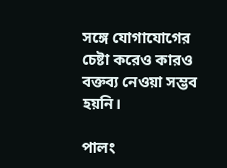সঙ্গে যোগাযোগের চেষ্টা করেও কারও বক্তব্য নেওয়া সম্ভব হয়নি।

পালং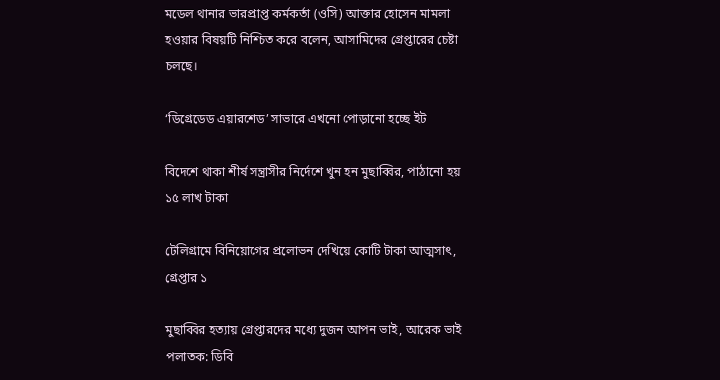মডেল থানার ভারপ্রাপ্ত কর্মকর্তা (ওসি) আক্তার হোসেন মামলা হওয়ার বিষয়টি নিশ্চিত করে বলেন, আসামিদের গ্রেপ্তারের চেষ্টা চলছে।

‘ডিগ্রেডেড এয়ারশেড’ সাভারে এখনো পোড়ানো হচ্ছে ইট

বিদেশে থাকা শীর্ষ সন্ত্রাসীর নির্দেশে খুন হন মুছাব্বির, পাঠানো হয় ১৫ লাখ টাকা

টেলিগ্রামে বিনিয়োগের প্রলোভন দেখিয়ে কোটি টাকা আত্মসাৎ, গ্রেপ্তার ১

মুছাব্বির হত্যায় গ্রেপ্তারদের মধ্যে দুজন আপন ভাই, আরেক ভাই পলাতক: ডিবি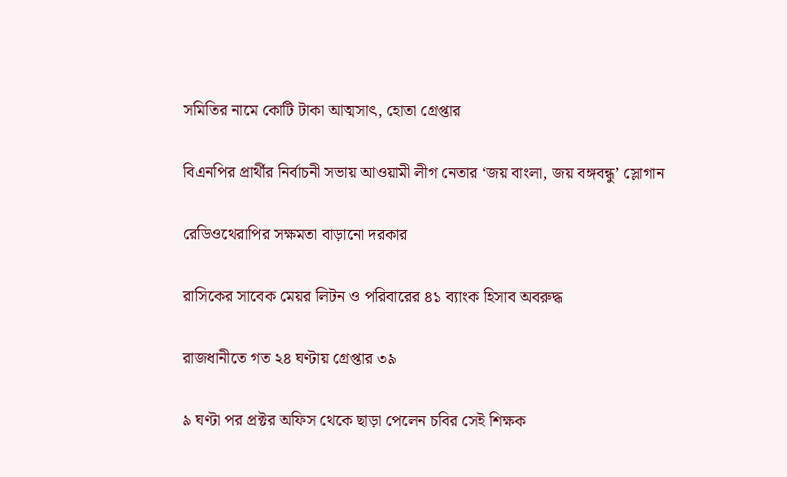সমিতির নামে কোটি টাকা আত্মসাৎ, হোতা গ্রেপ্তার

বিএনপির প্রার্থীর নির্বাচনী সভায় আওয়ামী লীগ নেতার ‘জয় বাংলা, জয় বঙ্গবন্ধু’ স্লোগান

রেডিওথেরাপির সক্ষমতা বাড়ানো দরকার

রাসিকের সাবেক মেয়র লিটন ও পরিবারের ৪১ ব্যাংক হিসাব অবরুদ্ধ

রাজধানীতে গত ২৪ ঘণ্টায় গ্রেপ্তার ৩৯

৯ ঘণ্টা পর প্রক্টর অফিস থেকে ছাড়া পেলেন চবির সেই শিক্ষক